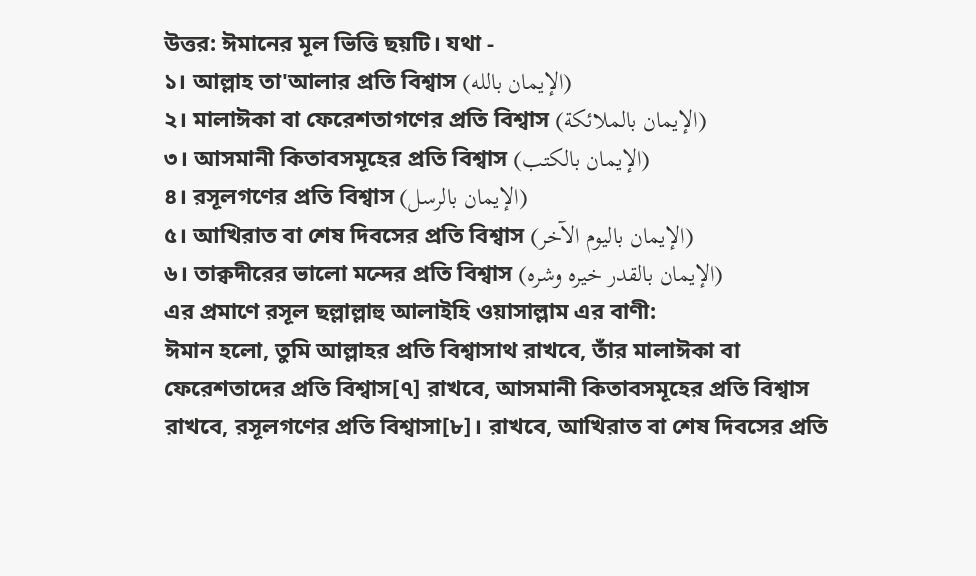উত্তর: ঈমানের মূল ভিত্তি ছয়টি। যথা -
১। আল্লাহ তা'আলার প্রতি বিশ্বাস (الإيمان بالله)
২। মালাঈকা বা ফেরেশতাগণের প্রতি বিশ্বাস (الإيمان بالملائكة)
৩। আসমানী কিতাবসমূহের প্রতি বিশ্বাস (الإيمان بالكتب)
৪। রসূলগণের প্রতি বিশ্বাস (الإيمان بالرسل)
৫। আখিরাত বা শেষ দিবসের প্রতি বিশ্বাস (الإيمان باليوم الآخر)
৬। তাক্বদীরের ভালো মন্দের প্রতি বিশ্বাস (الإيمان بالقدر خيره وشره)
এর প্রমাণে রসূল ছল্লাল্লাহু আলাইহি ওয়াসাল্লাম এর বাণী:
ঈমান হলো, তুমি আল্লাহর প্রতি বিশ্বাসাথ রাখবে, তাঁর মালাঈকা বা ফেরেশতাদের প্রতি বিশ্বাস[৭] রাখবে, আসমানী কিতাবসমূহের প্রতি বিশ্বাস রাখবে, রসূলগণের প্রতি বিশ্বাসা[৮]। রাখবে, আখিরাত বা শেষ দিবসের প্রতি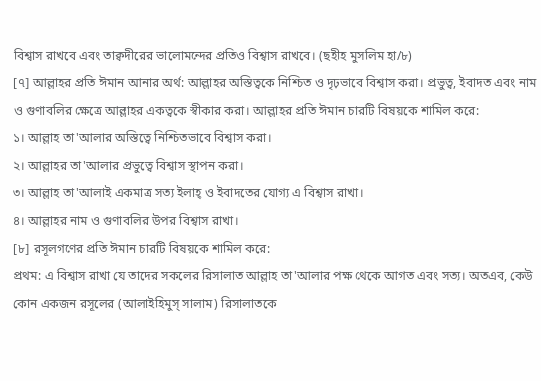বিশ্বাস রাখবে এবং তাক্বদীরের ভালোমন্দের প্রতিও বিশ্বাস রাখবে। (ছহীহ মুসলিম হা/৮)
[৭] আল্লাহর প্রতি ঈমান আনার অর্থ: আল্লাহর অস্তিত্বকে নিশ্চিত ও দৃঢ়ভাবে বিশ্বাস করা। প্রভুত্ব, ইবাদত এবং নাম ও গুণাবলির ক্ষেত্রে আল্লাহর একত্বকে স্বীকার করা। আল্লাহর প্রতি ঈমান চারটি বিষয়কে শামিল করে:
১। আল্লাহ তা'আলার অস্তিত্বে নিশ্চিতভাবে বিশ্বাস করা।
২। আল্লাহর তা'আলার প্রভুত্বে বিশ্বাস স্থাপন করা।
৩। আল্লাহ তা'আলাই একমাত্র সত্য ইলাহ্ ও ইবাদতের যোগ্য এ বিশ্বাস রাখা।
৪। আল্লাহর নাম ও গুণাবলির উপর বিশ্বাস রাখা।
[৮] রসূলগণের প্রতি ঈমান চারটি বিষয়কে শামিল করে:
প্রথম: এ বিশ্বাস রাখা যে তাদের সকলের রিসালাত আল্লাহ তা'আলার পক্ষ থেকে আগত এবং সত্য। অতএব, কেউ কোন একজন রসূলের (আলাইহিমুস্ সালাম) রিসালাতকে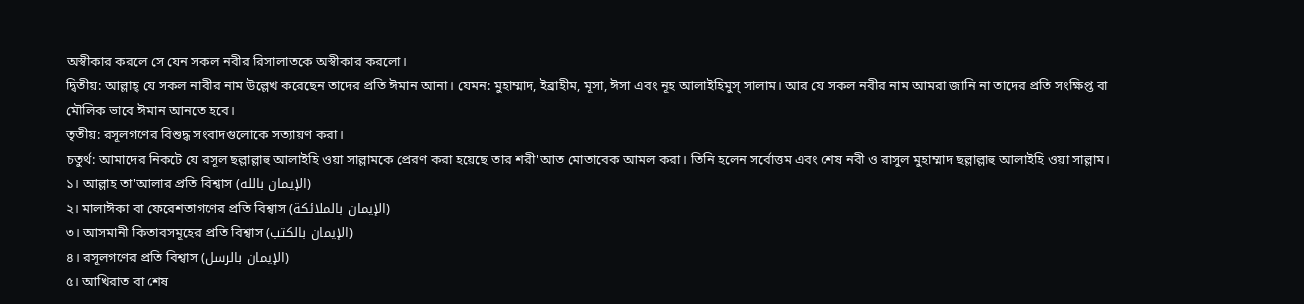অস্বীকার করলে সে যেন সকল নবীর রিসালাতকে অস্বীকার করলো।
দ্বিতীয়: আল্লাহ্ যে সকল নাবীর নাম উল্লেখ করেছেন তাদের প্রতি ঈমান আনা। যেমন: মুহাম্মাদ, ইব্রাহীম, মূসা, ঈসা এবং নূহ আলাইহিমুস্ সালাম। আর যে সকল নবীর নাম আমরা জানি না তাদের প্রতি সংক্ষিপ্ত বা মৌলিক ভাবে ঈমান আনতে হবে।
তৃতীয়: রসূলগণের বিশুদ্ধ সংবাদগুলোকে সত্যায়ণ করা।
চতুর্থ: আমাদের নিকটে যে রসূল ছল্লাল্লাহু আলাইহি ওয়া সাল্লামকে প্রেরণ করা হয়েছে তার শরী'আত মোতাবেক আমল করা। তিনি হলেন সর্বোত্তম এবং শেষ নবী ও রাসুল মুহাম্মাদ ছল্লাল্লাহু আলাইহি ওয়া সাল্লাম।
১। আল্লাহ তা'আলার প্রতি বিশ্বাস (الإيمان بالله)
২। মালাঈকা বা ফেরেশতাগণের প্রতি বিশ্বাস (الإيمان بالملائكة)
৩। আসমানী কিতাবসমূহের প্রতি বিশ্বাস (الإيمان بالكتب)
৪। রসূলগণের প্রতি বিশ্বাস (الإيمان بالرسل)
৫। আখিরাত বা শেষ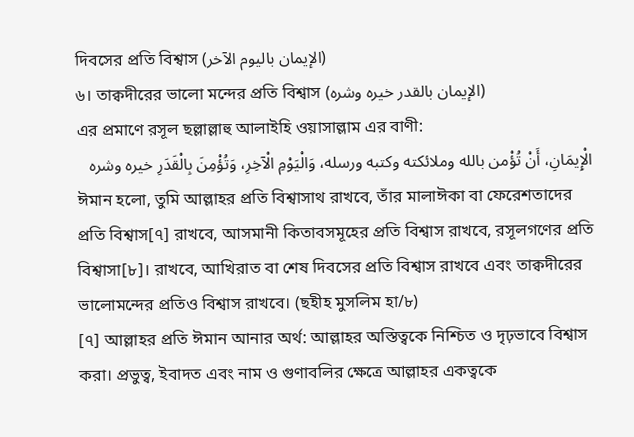দিবসের প্রতি বিশ্বাস (الإيمان باليوم الآخر)
৬। তাক্বদীরের ভালো মন্দের প্রতি বিশ্বাস (الإيمان بالقدر خيره وشره)
এর প্রমাণে রসূল ছল্লাল্লাহু আলাইহি ওয়াসাল্লাম এর বাণী:
الْإِيمَانِ، أَنْ تُؤْمن بالله وملائكته وكتبه ورسله، وَالْيَوْمِ الْآخِرِ، وَتُؤْمِنَ بِالْقَدَرِ خيره وشره
ঈমান হলো, তুমি আল্লাহর প্রতি বিশ্বাসাথ রাখবে, তাঁর মালাঈকা বা ফেরেশতাদের প্রতি বিশ্বাস[৭] রাখবে, আসমানী কিতাবসমূহের প্রতি বিশ্বাস রাখবে, রসূলগণের প্রতি বিশ্বাসা[৮]। রাখবে, আখিরাত বা শেষ দিবসের প্রতি বিশ্বাস রাখবে এবং তাক্বদীরের ভালোমন্দের প্রতিও বিশ্বাস রাখবে। (ছহীহ মুসলিম হা/৮)
[৭] আল্লাহর প্রতি ঈমান আনার অর্থ: আল্লাহর অস্তিত্বকে নিশ্চিত ও দৃঢ়ভাবে বিশ্বাস করা। প্রভুত্ব, ইবাদত এবং নাম ও গুণাবলির ক্ষেত্রে আল্লাহর একত্বকে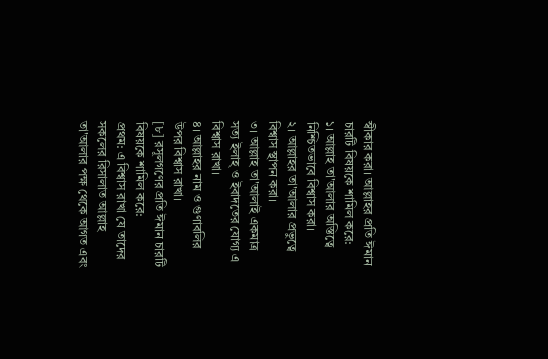স্বীকার করা। আল্লাহর প্রতি ঈমান চারটি বিষয়কে শামিল করে:
১। আল্লাহ তা'আলার অস্তিত্বে নিশ্চিতভাবে বিশ্বাস করা।
২। আল্লাহর তা'আলার প্রভুত্বে বিশ্বাস স্থাপন করা।
৩। আল্লাহ তা'আলাই একমাত্র সত্য ইলাহ্ ও ইবাদতের যোগ্য এ বিশ্বাস রাখা।
৪। আল্লাহর নাম ও গুণাবলির উপর বিশ্বাস রাখা।
[৮] রসূলগণের প্রতি ঈমান চারটি বিষয়কে শামিল করে:
প্রথম: এ বিশ্বাস রাখা যে তাদের সকলের রিসালাত আল্লাহ তা'আলার পক্ষ থেকে আগত এবং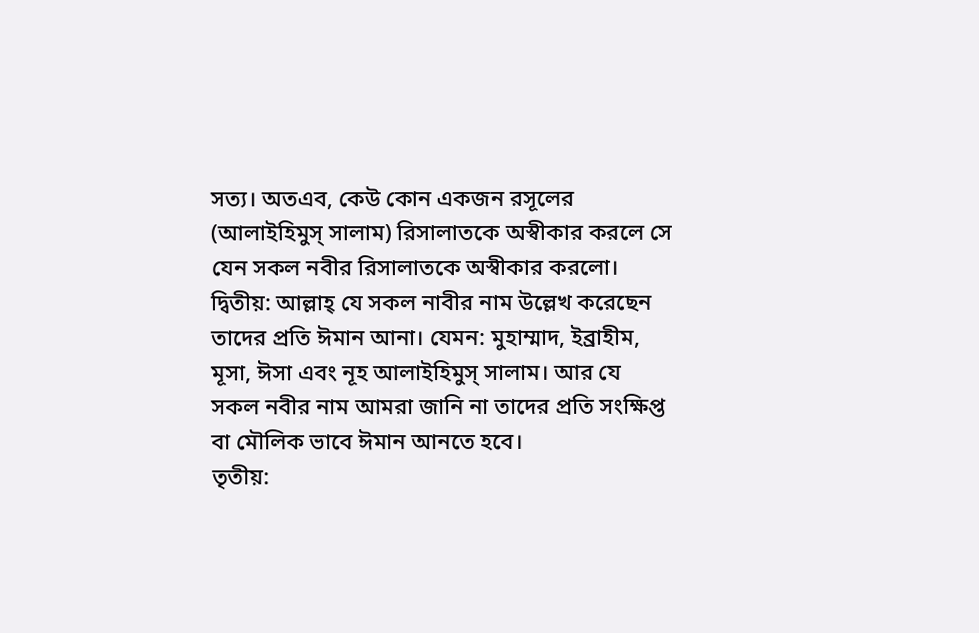সত্য। অতএব, কেউ কোন একজন রসূলের (আলাইহিমুস্ সালাম) রিসালাতকে অস্বীকার করলে সে যেন সকল নবীর রিসালাতকে অস্বীকার করলো।
দ্বিতীয়: আল্লাহ্ যে সকল নাবীর নাম উল্লেখ করেছেন তাদের প্রতি ঈমান আনা। যেমন: মুহাম্মাদ, ইব্রাহীম, মূসা, ঈসা এবং নূহ আলাইহিমুস্ সালাম। আর যে সকল নবীর নাম আমরা জানি না তাদের প্রতি সংক্ষিপ্ত বা মৌলিক ভাবে ঈমান আনতে হবে।
তৃতীয়: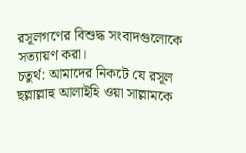রসূলগণের বিশুদ্ধ সংবাদগুলোকে সত্যায়ণ করা।
চতুর্থ: আমাদের নিকটে যে রসূল ছল্লাল্লাহু আলাইহি ওয়া সাল্লামকে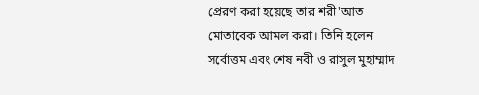প্রেরণ করা হয়েছে তার শরী'আত মোতাবেক আমল করা। তিনি হলেন সর্বোত্তম এবং শেষ নবী ও রাসুল মুহাম্মাদ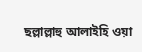ছল্লাল্লাহু আলাইহি ওয়া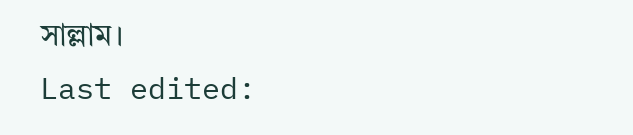সাল্লাম।
Last edited: